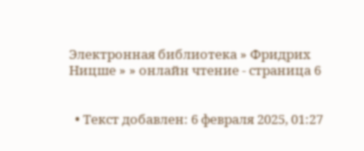Электронная библиотека » Фридрих Ницше » » онлайн чтение - страница 6


  • Текст добавлен: 6 февраля 2025, 01:27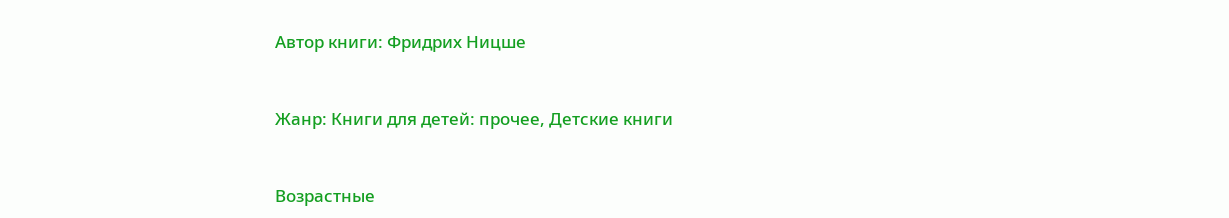Автор книги: Фридрих Ницше


Жанр: Книги для детей: прочее, Детские книги


Возрастные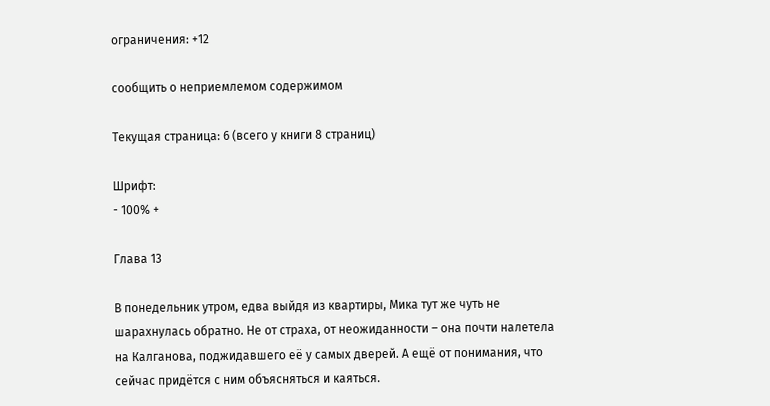ограничения: +12

сообщить о неприемлемом содержимом

Текущая страница: 6 (всего у книги 8 страниц)

Шрифт:
- 100% +

Глава 13

В понедельник утром, едва выйдя из квартиры, Мика тут же чуть не шарахнулась обратно. Не от страха, от неожиданности – она почти налетела на Калганова, поджидавшего её у самых дверей. А ещё от понимания, что сейчас придётся с ним объясняться и каяться.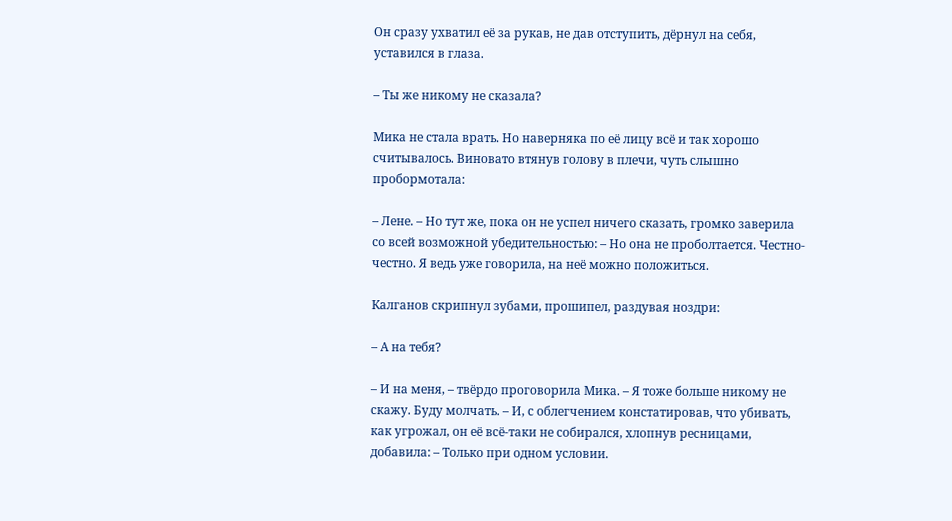Он сразу ухватил её за рукав, не дав отступить, дёрнул на себя, уставился в глаза.

– Ты же никому не сказала?

Мика не стала врать. Но наверняка по её лицу всё и так хорошо считывалось. Виновато втянув голову в плечи, чуть слышно пробормотала:

– Лене. – Но тут же, пока он не успел ничего сказать, громко заверила со всей возможной убедительностью: – Но она не проболтается. Честно-честно. Я ведь уже говорила, на неё можно положиться.

Калганов скрипнул зубами, прошипел, раздувая ноздри:

– А на тебя?

– И на меня, – твёрдо проговорила Мика. – Я тоже больше никому не скажу. Буду молчать. – И, с облегчением констатировав, что убивать, как угрожал, он её всё-таки не собирался, хлопнув ресницами, добавила: – Только при одном условии.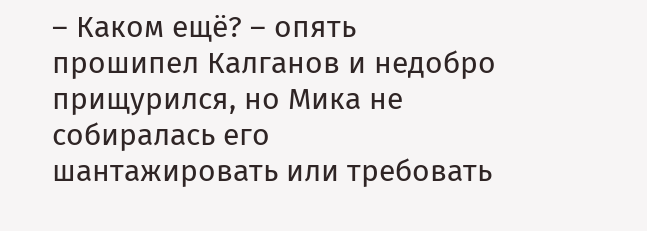– Каком ещё? – опять прошипел Калганов и недобро прищурился, но Мика не собиралась его шантажировать или требовать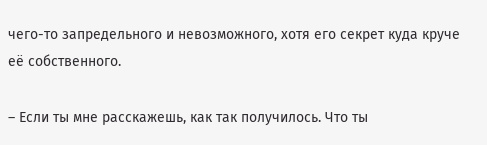чего-то запредельного и невозможного, хотя его секрет куда круче её собственного.

– Если ты мне расскажешь, как так получилось. Что ты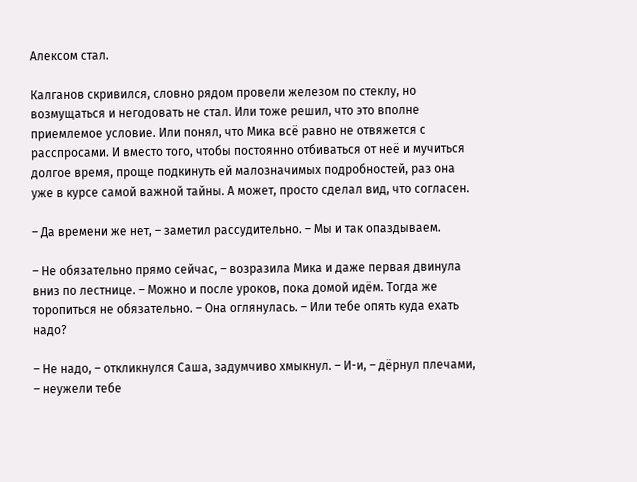Алексом стал.

Калганов скривился, словно рядом провели железом по стеклу, но возмущаться и негодовать не стал. Или тоже решил, что это вполне приемлемое условие. Или понял, что Мика всё равно не отвяжется с расспросами. И вместо того, чтобы постоянно отбиваться от неё и мучиться долгое время, проще подкинуть ей малозначимых подробностей, раз она уже в курсе самой важной тайны. А может, просто сделал вид, что согласен.

– Да времени же нет, – заметил рассудительно. – Мы и так опаздываем.

– Не обязательно прямо сейчас, – возразила Мика и даже первая двинула вниз по лестнице. – Можно и после уроков, пока домой идём. Тогда же торопиться не обязательно. – Она оглянулась. – Или тебе опять куда ехать надо?

– Не надо, – откликнулся Саша, задумчиво хмыкнул. – И-и, – дёрнул плечами, – неужели тебе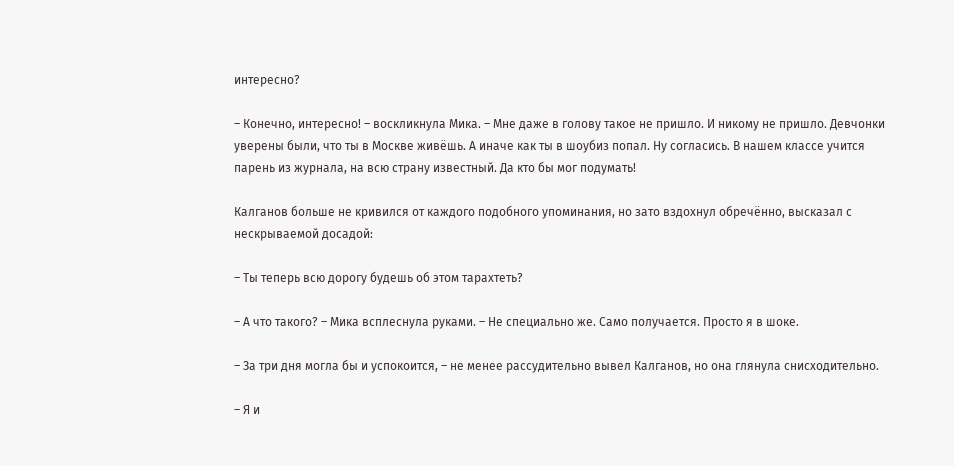интересно?

– Конечно, интересно! – воскликнула Мика. – Мне даже в голову такое не пришло. И никому не пришло. Девчонки уверены были, что ты в Москве живёшь. А иначе как ты в шоубиз попал. Ну согласись. В нашем классе учится парень из журнала, на всю страну известный. Да кто бы мог подумать!

Калганов больше не кривился от каждого подобного упоминания, но зато вздохнул обречённо, высказал с нескрываемой досадой:

– Ты теперь всю дорогу будешь об этом тарахтеть?

– А что такого? – Мика всплеснула руками. – Не специально же. Само получается. Просто я в шоке.

– За три дня могла бы и успокоится, – не менее рассудительно вывел Калганов, но она глянула снисходительно.

– Я и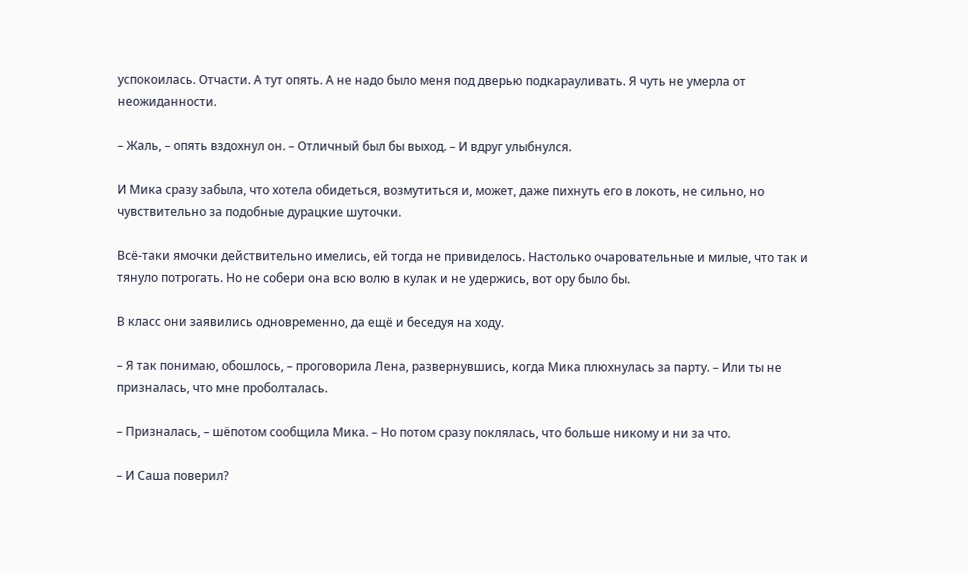успокоилась. Отчасти. А тут опять. А не надо было меня под дверью подкарауливать. Я чуть не умерла от неожиданности.

– Жаль, – опять вздохнул он. – Отличный был бы выход. – И вдруг улыбнулся.

И Мика сразу забыла, что хотела обидеться, возмутиться и, может, даже пихнуть его в локоть, не сильно, но чувствительно за подобные дурацкие шуточки.

Всё-таки ямочки действительно имелись, ей тогда не привиделось. Настолько очаровательные и милые, что так и тянуло потрогать. Но не собери она всю волю в кулак и не удержись, вот ору было бы.

В класс они заявились одновременно, да ещё и беседуя на ходу.

– Я так понимаю, обошлось, – проговорила Лена, развернувшись, когда Мика плюхнулась за парту. – Или ты не призналась, что мне проболталась.

– Призналась, – шёпотом сообщила Мика. – Но потом сразу поклялась, что больше никому и ни за что.

– И Саша поверил?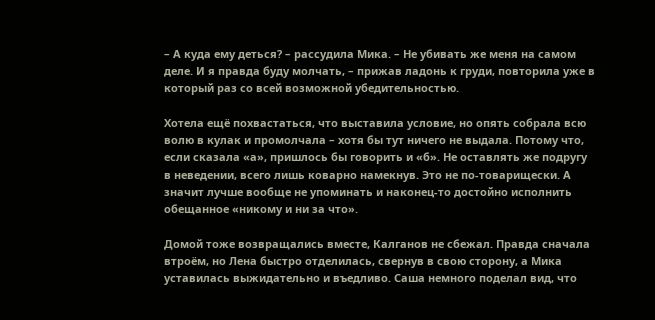– А куда ему деться? – рассудила Мика. – Не убивать же меня на самом деле. И я правда буду молчать, – прижав ладонь к груди, повторила уже в который раз со всей возможной убедительностью.

Хотела ещё похвастаться, что выставила условие, но опять собрала всю волю в кулак и промолчала – хотя бы тут ничего не выдала. Потому что, если сказала «а», пришлось бы говорить и «б». Не оставлять же подругу в неведении, всего лишь коварно намекнув. Это не по-товарищески. А значит лучше вообще не упоминать и наконец-то достойно исполнить обещанное «никому и ни за что».

Домой тоже возвращались вместе, Калганов не сбежал. Правда сначала втроём, но Лена быстро отделилась, свернув в свою сторону, а Мика уставилась выжидательно и въедливо. Саша немного поделал вид, что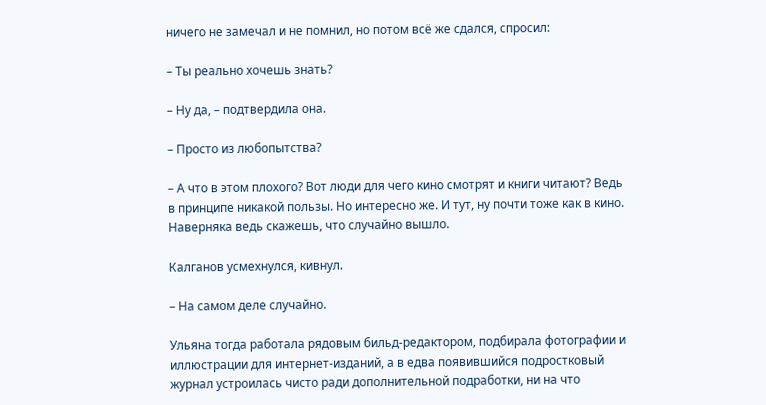ничего не замечал и не помнил, но потом всё же сдался, спросил:

– Ты реально хочешь знать?

– Ну да, – подтвердила она.

– Просто из любопытства?

– А что в этом плохого? Вот люди для чего кино смотрят и книги читают? Ведь в принципе никакой пользы. Но интересно же. И тут, ну почти тоже как в кино. Наверняка ведь скажешь, что случайно вышло.

Калганов усмехнулся, кивнул.

– На самом деле случайно.

Ульяна тогда работала рядовым бильд-редактором, подбирала фотографии и иллюстрации для интернет-изданий, а в едва появившийся подростковый журнал устроилась чисто ради дополнительной подработки, ни на что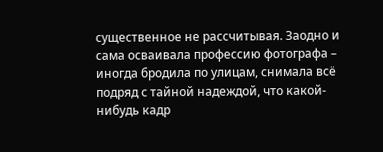существенное не рассчитывая. Заодно и сама осваивала профессию фотографа – иногда бродила по улицам, снимала всё подряд с тайной надеждой, что какой-нибудь кадр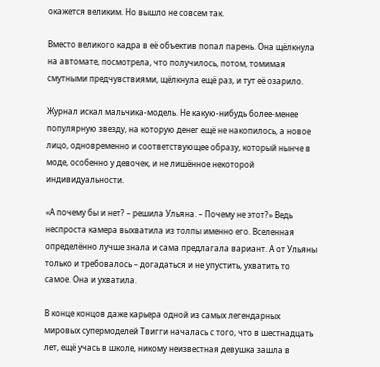окажется великим. Но вышло не совсем так.

Вместо великого кадра в её объектив попал парень. Она щёлкнула на автомате, посмотрела, что получилось, потом, томимая смутными предчувствиями, щёлкнула ещё раз, и тут её озарило.

Журнал искал мальчика-модель. Не какую-нибудь более-менее популярную звезду, на которую денег ещё не накопилось, а новое лицо, одновременно и соответствующее образу, который нынче в моде, особенно у девочек, и не лишённое некоторой индивидуальности.

«А почему бы и нет? – решила Ульяна. – Почему не этот?» Ведь неспроста камера выхватила из толпы именно его. Вселенная определённо лучше знала и сама предлагала вариант. А от Ульяны только и требовалось – догадаться и не упустить, ухватить то самое. Она и ухватила.

В конце концов даже карьера одной из самых легендарных мировых супермоделей Твигги началась с того, что в шестнадцать лет, ещё учась в школе, никому неизвестная девушка зашла в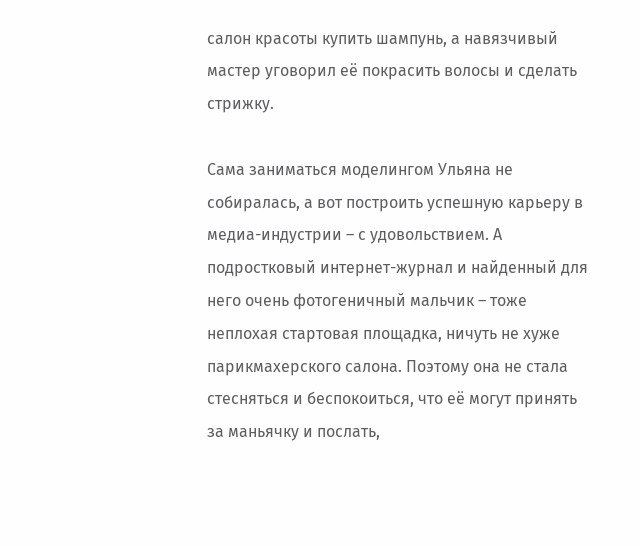салон красоты купить шампунь, а навязчивый мастер уговорил её покрасить волосы и сделать стрижку.

Сама заниматься моделингом Ульяна не собиралась, а вот построить успешную карьеру в медиа-индустрии – с удовольствием. А подростковый интернет-журнал и найденный для него очень фотогеничный мальчик – тоже неплохая стартовая площадка, ничуть не хуже парикмахерского салона. Поэтому она не стала стесняться и беспокоиться, что её могут принять за маньячку и послать,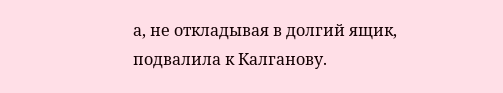а, не откладывая в долгий ящик, подвалила к Калганову.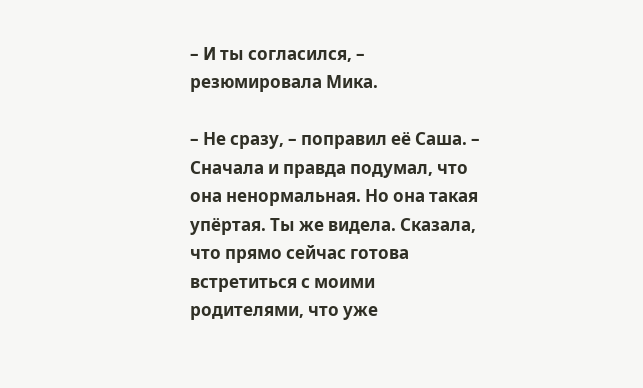– И ты согласился, – резюмировала Мика.

– Не сразу, – поправил её Саша. – Сначала и правда подумал, что она ненормальная. Но она такая упёртая. Ты же видела. Сказала, что прямо сейчас готова встретиться с моими родителями, что уже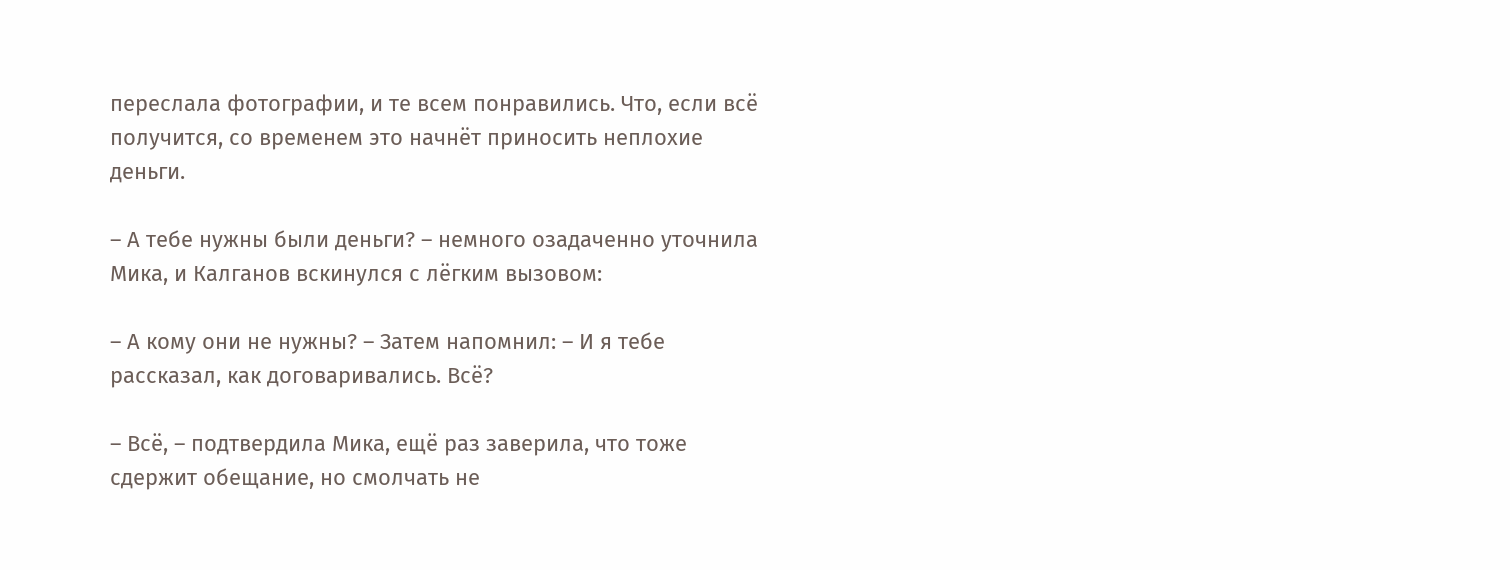переслала фотографии, и те всем понравились. Что, если всё получится, со временем это начнёт приносить неплохие деньги.

– А тебе нужны были деньги? – немного озадаченно уточнила Мика, и Калганов вскинулся с лёгким вызовом:

– А кому они не нужны? – Затем напомнил: – И я тебе рассказал, как договаривались. Всё?

– Всё, – подтвердила Мика, ещё раз заверила, что тоже сдержит обещание, но смолчать не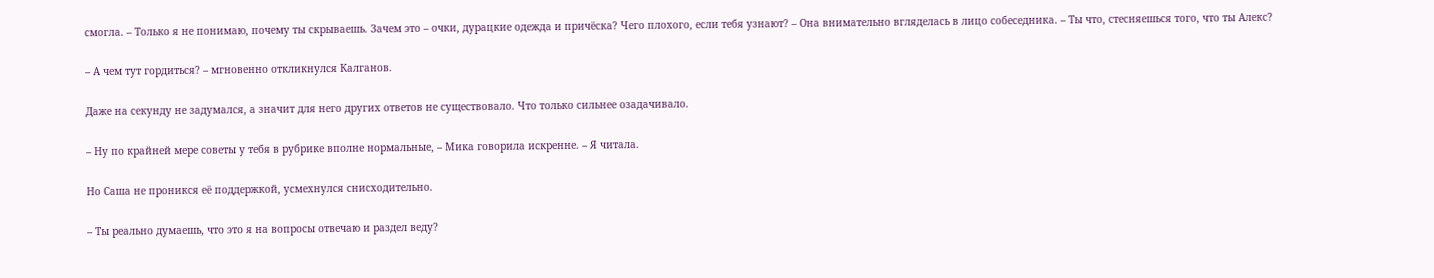смогла. – Только я не понимаю, почему ты скрываешь. Зачем это – очки, дурацкие одежда и причёска? Чего плохого, если тебя узнают? – Она внимательно вгляделась в лицо собеседника. – Ты что, стесняешься того, что ты Алекс?

– А чем тут гордиться? – мгновенно откликнулся Калганов.

Даже на секунду не задумался, а значит для него других ответов не существовало. Что только сильнее озадачивало.

– Ну по крайней мере советы у тебя в рубрике вполне нормальные, – Мика говорила искренне. – Я читала.

Но Саша не проникся её поддержкой, усмехнулся снисходительно.

– Ты реально думаешь, что это я на вопросы отвечаю и раздел веду?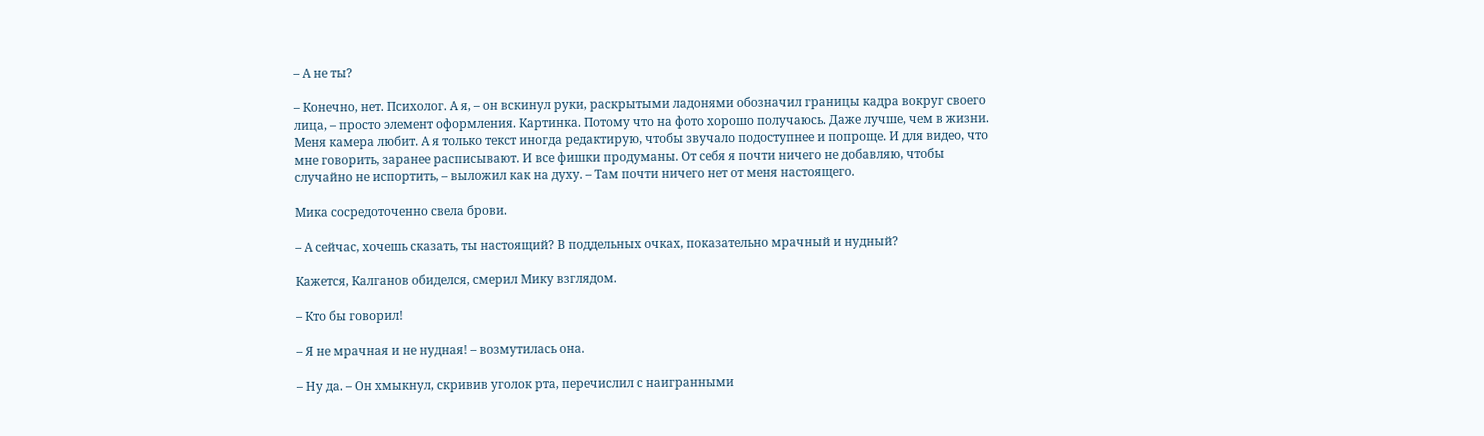– А не ты?

– Конечно, нет. Психолог. А я, – он вскинул руки, раскрытыми ладонями обозначил границы кадра вокруг своего лица, – просто элемент оформления. Картинка. Потому что на фото хорошо получаюсь. Даже лучше, чем в жизни. Меня камера любит. А я только текст иногда редактирую, чтобы звучало подоступнее и попроще. И для видео, что мне говорить, заранее расписывают. И все фишки продуманы. От себя я почти ничего не добавляю, чтобы случайно не испортить, – выложил как на духу. – Там почти ничего нет от меня настоящего.

Мика сосредоточенно свела брови.

– А сейчас, хочешь сказать, ты настоящий? В поддельных очках, показательно мрачный и нудный?

Кажется, Калганов обиделся, смерил Мику взглядом.

– Кто бы говорил!

– Я не мрачная и не нудная! – возмутилась она.

– Ну да. – Он хмыкнул, скривив уголок рта, перечислил с наигранными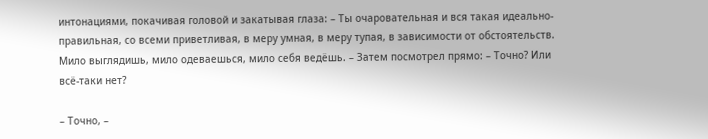интонациями, покачивая головой и закатывая глаза: – Ты очаровательная и вся такая идеально-правильная, со всеми приветливая, в меру умная, в меру тупая, в зависимости от обстоятельств. Мило выглядишь, мило одеваешься, мило себя ведёшь. – Затем посмотрел прямо: – Точно? Или всё-таки нет?

– Точно, –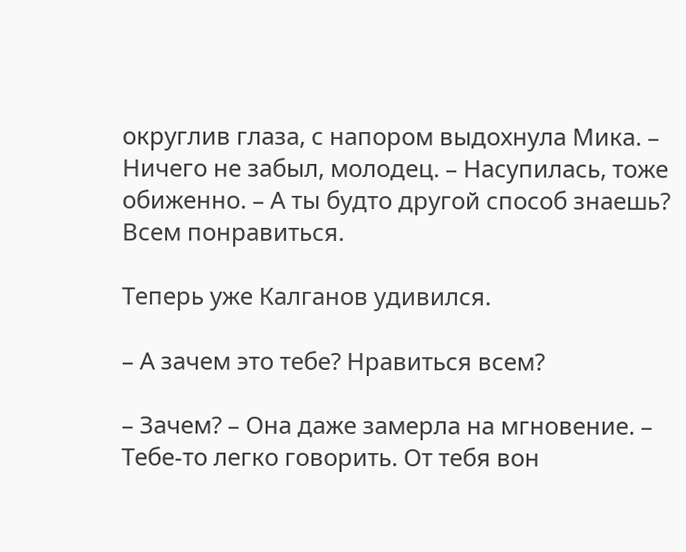округлив глаза, с напором выдохнула Мика. – Ничего не забыл, молодец. – Насупилась, тоже обиженно. – А ты будто другой способ знаешь? Всем понравиться.

Теперь уже Калганов удивился.

– А зачем это тебе? Нравиться всем?

– Зачем? – Она даже замерла на мгновение. – Тебе-то легко говорить. От тебя вон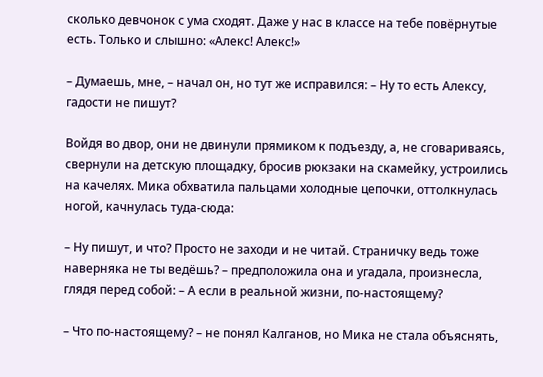сколько девчонок с ума сходят. Даже у нас в классе на тебе повёрнутые есть. Только и слышно: «Алекс! Алекс!»

– Думаешь, мне, – начал он, но тут же исправился: – Ну то есть Алексу, гадости не пишут?

Войдя во двор, они не двинули прямиком к подъезду, а, не сговариваясь, свернули на детскую площадку, бросив рюкзаки на скамейку, устроились на качелях. Мика обхватила пальцами холодные цепочки, оттолкнулась ногой, качнулась туда-сюда:

– Ну пишут, и что? Просто не заходи и не читай. Страничку ведь тоже наверняка не ты ведёшь? – предположила она и угадала, произнесла, глядя перед собой: – А если в реальной жизни, по-настоящему?

– Что по-настоящему? – не понял Калганов, но Мика не стала объяснять,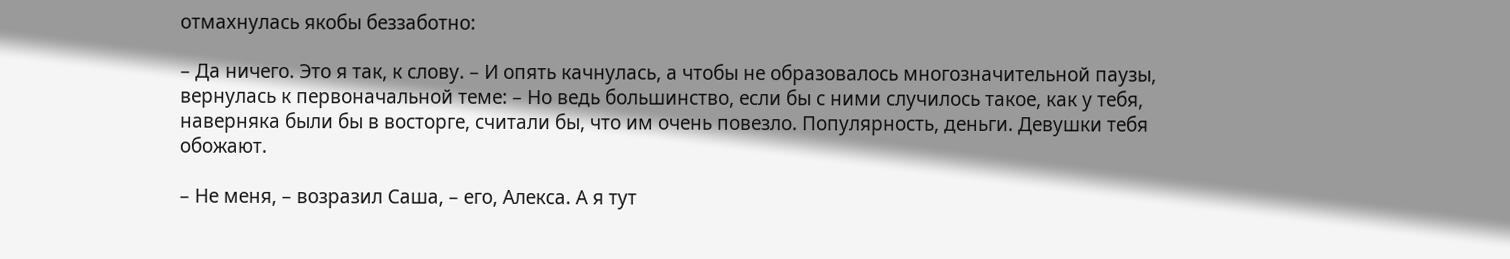отмахнулась якобы беззаботно:

– Да ничего. Это я так, к слову. – И опять качнулась, а чтобы не образовалось многозначительной паузы, вернулась к первоначальной теме: – Но ведь большинство, если бы с ними случилось такое, как у тебя, наверняка были бы в восторге, считали бы, что им очень повезло. Популярность, деньги. Девушки тебя обожают.

– Не меня, – возразил Саша, – его, Алекса. А я тут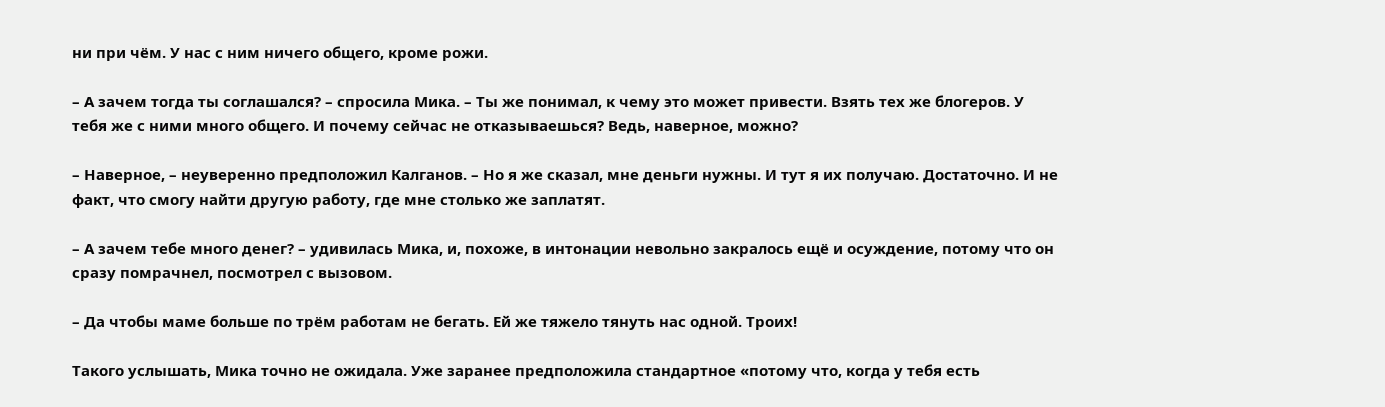ни при чём. У нас с ним ничего общего, кроме рожи.

– А зачем тогда ты соглашался? – спросила Мика. – Ты же понимал, к чему это может привести. Взять тех же блогеров. У тебя же с ними много общего. И почему сейчас не отказываешься? Ведь, наверное, можно?

– Наверное, – неуверенно предположил Калганов. – Но я же сказал, мне деньги нужны. И тут я их получаю. Достаточно. И не факт, что смогу найти другую работу, где мне столько же заплатят.

– А зачем тебе много денег? – удивилась Мика, и, похоже, в интонации невольно закралось ещё и осуждение, потому что он сразу помрачнел, посмотрел с вызовом.

– Да чтобы маме больше по трём работам не бегать. Ей же тяжело тянуть нас одной. Троих!

Такого услышать, Мика точно не ожидала. Уже заранее предположила стандартное «потому что, когда у тебя есть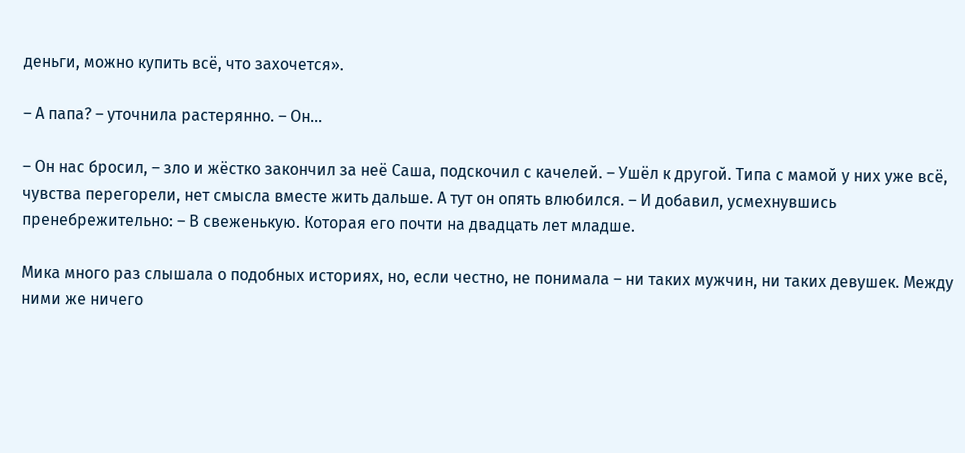деньги, можно купить всё, что захочется».

– А папа? – уточнила растерянно. – Он…

– Он нас бросил, – зло и жёстко закончил за неё Саша, подскочил с качелей. – Ушёл к другой. Типа с мамой у них уже всё, чувства перегорели, нет смысла вместе жить дальше. А тут он опять влюбился. – И добавил, усмехнувшись пренебрежительно: – В свеженькую. Которая его почти на двадцать лет младше.

Мика много раз слышала о подобных историях, но, если честно, не понимала – ни таких мужчин, ни таких девушек. Между ними же ничего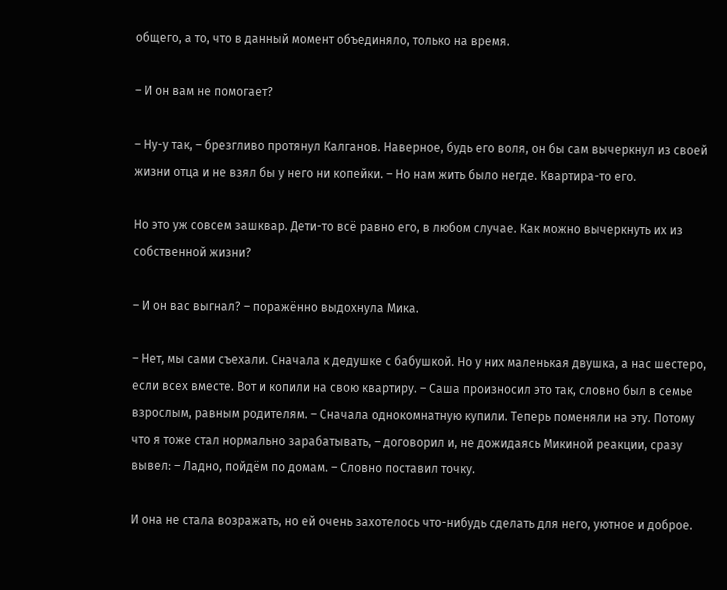общего, а то, что в данный момент объединяло, только на время.

– И он вам не помогает?

– Ну-у так, – брезгливо протянул Калганов. Наверное, будь его воля, он бы сам вычеркнул из своей жизни отца и не взял бы у него ни копейки. – Но нам жить было негде. Квартира-то его.

Но это уж совсем зашквар. Дети-то всё равно его, в любом случае. Как можно вычеркнуть их из собственной жизни?

– И он вас выгнал? – поражённо выдохнула Мика.

– Нет, мы сами съехали. Сначала к дедушке с бабушкой. Но у них маленькая двушка, а нас шестеро, если всех вместе. Вот и копили на свою квартиру. – Саша произносил это так, словно был в семье взрослым, равным родителям. – Сначала однокомнатную купили. Теперь поменяли на эту. Потому что я тоже стал нормально зарабатывать, – договорил и, не дожидаясь Микиной реакции, сразу вывел: – Ладно, пойдём по домам. – Словно поставил точку.

И она не стала возражать, но ей очень захотелось что-нибудь сделать для него, уютное и доброе.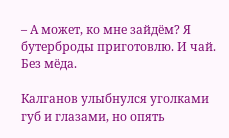– А может, ко мне зайдём? Я бутерброды приготовлю. И чай. Без мёда.

Калганов улыбнулся уголками губ и глазами, но опять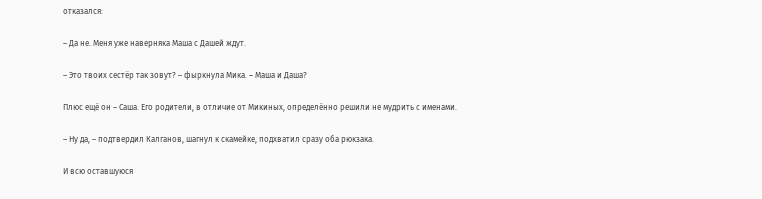отказался:

– Да не. Меня уже наверняка Маша с Дашей ждут.

– Это твоих сестёр так зовут? – фыркнула Мика. – Маша и Даша?

Плюс ещё он – Саша. Его родители, в отличие от Микиных, определённо решили не мудрить с именами.

– Ну да, – подтвердил Калганов, шагнул к скамейке, подхватил сразу оба рюкзака.

И всю оставшуюся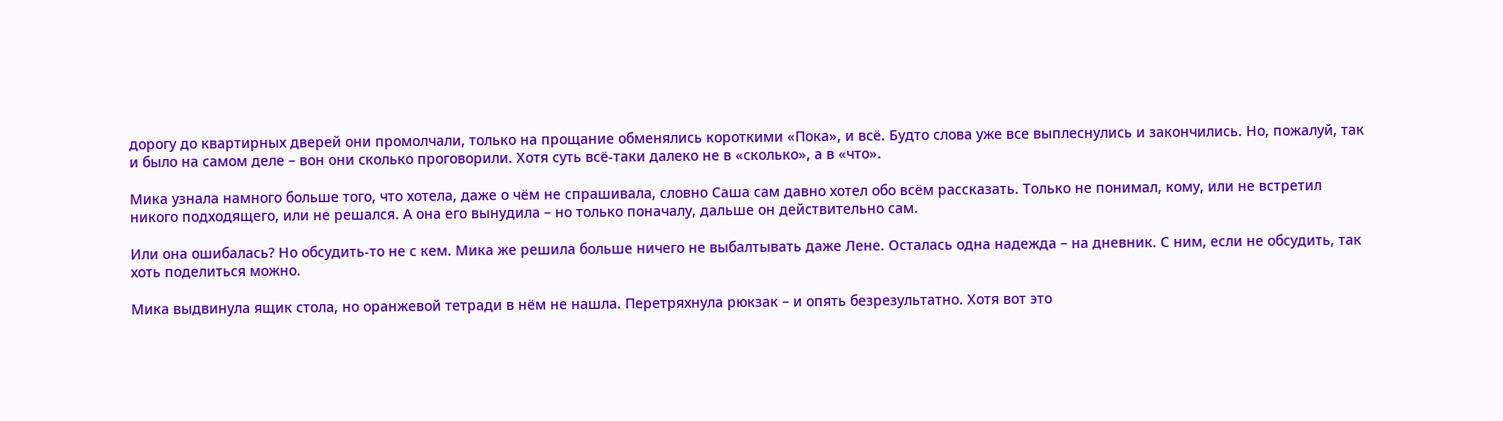дорогу до квартирных дверей они промолчали, только на прощание обменялись короткими «Пока», и всё. Будто слова уже все выплеснулись и закончились. Но, пожалуй, так и было на самом деле – вон они сколько проговорили. Хотя суть всё-таки далеко не в «сколько», а в «что».

Мика узнала намного больше того, что хотела, даже о чём не спрашивала, словно Саша сам давно хотел обо всём рассказать. Только не понимал, кому, или не встретил никого подходящего, или не решался. А она его вынудила – но только поначалу, дальше он действительно сам.

Или она ошибалась? Но обсудить-то не с кем. Мика же решила больше ничего не выбалтывать даже Лене. Осталась одна надежда – на дневник. С ним, если не обсудить, так хоть поделиться можно.

Мика выдвинула ящик стола, но оранжевой тетради в нём не нашла. Перетряхнула рюкзак – и опять безрезультатно. Хотя вот это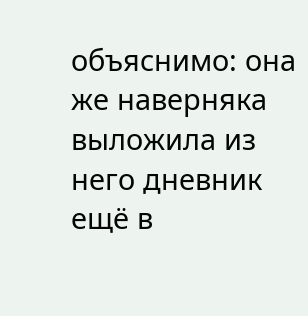объяснимо: она же наверняка выложила из него дневник ещё в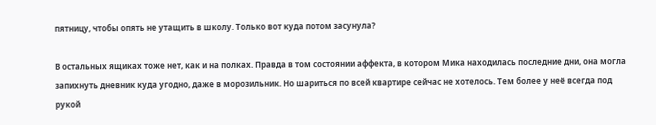пятницу, чтобы опять не утащить в школу. Только вот куда потом засунула?

В остальных ящиках тоже нет, как и на полках. Правда в том состоянии аффекта, в котором Мика находилась последние дни, она могла запихнуть дневник куда угодно, даже в морозильник. Но шариться по всей квартире сейчас не хотелось. Тем более у неё всегда под рукой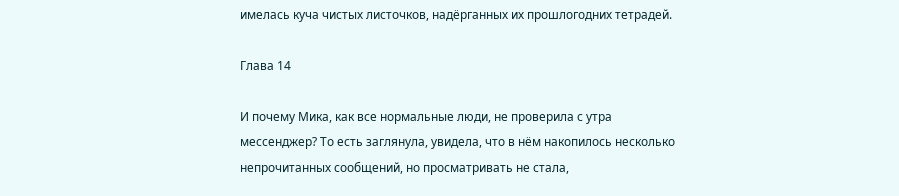имелась куча чистых листочков, надёрганных их прошлогодних тетрадей.

Глава 14

И почему Мика, как все нормальные люди, не проверила с утра мессенджер? То есть заглянула, увидела, что в нём накопилось несколько непрочитанных сообщений, но просматривать не стала,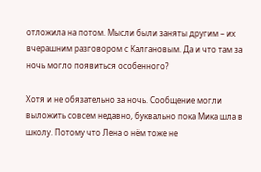отложила на потом. Мысли были заняты другим – их вчерашним разговором с Калгановым. Да и что там за ночь могло появиться особенного?

Хотя и не обязательно за ночь. Сообщение могли выложить совсем недавно, буквально пока Мика шла в школу. Потому что Лена о нём тоже не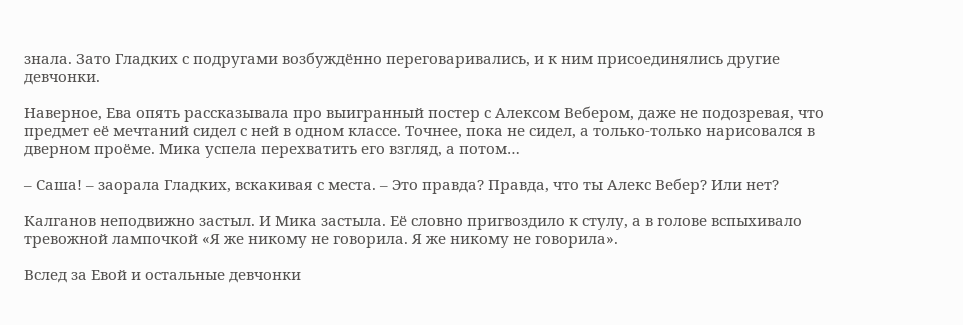знала. Зато Гладких с подругами возбуждённо переговаривались, и к ним присоединялись другие девчонки.

Наверное, Ева опять рассказывала про выигранный постер с Алексом Вебером, даже не подозревая, что предмет её мечтаний сидел с ней в одном классе. Точнее, пока не сидел, а только-только нарисовался в дверном проёме. Мика успела перехватить его взгляд, а потом…

– Саша! – заорала Гладких, вскакивая с места. – Это правда? Правда, что ты Алекс Вебер? Или нет?

Калганов неподвижно застыл. И Мика застыла. Её словно пригвоздило к стулу, а в голове вспыхивало тревожной лампочкой «Я же никому не говорила. Я же никому не говорила».

Вслед за Евой и остальные девчонки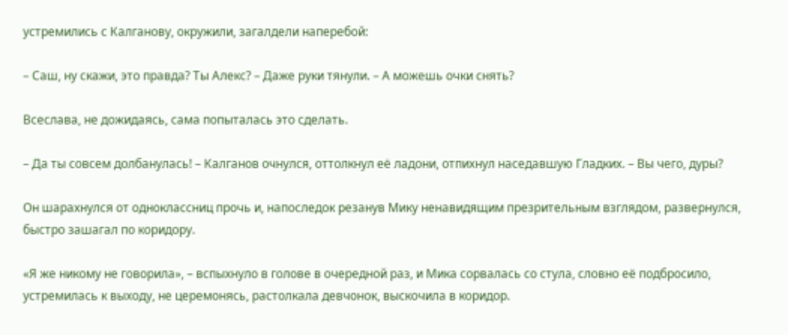устремились с Калганову, окружили, загалдели наперебой:

– Саш, ну скажи, это правда? Ты Алекс? – Даже руки тянули. – А можешь очки снять?

Всеслава, не дожидаясь, сама попыталась это сделать.

– Да ты совсем долбанулась! – Калганов очнулся, оттолкнул её ладони, отпихнул наседавшую Гладких. – Вы чего, дуры?

Он шарахнулся от одноклассниц прочь и, напоследок резанув Мику ненавидящим презрительным взглядом, развернулся, быстро зашагал по коридору.

«Я же никому не говорила», – вспыхнуло в голове в очередной раз, и Мика сорвалась со стула, словно её подбросило, устремилась к выходу, не церемонясь, растолкала девчонок, выскочила в коридор.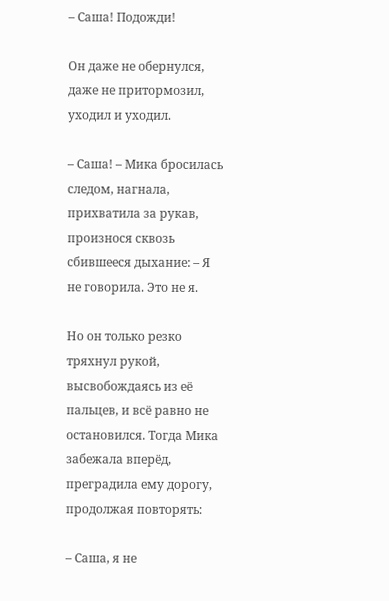– Саша! Подожди!

Он даже не обернулся, даже не притормозил, уходил и уходил.

– Саша! – Мика бросилась следом, нагнала, прихватила за рукав, произнося сквозь сбившееся дыхание: – Я не говорила. Это не я.

Но он только резко тряхнул рукой, высвобождаясь из её пальцев, и всё равно не остановился. Тогда Мика забежала вперёд, преградила ему дорогу, продолжая повторять:

– Саша, я не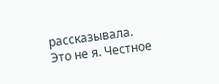рассказывала. Это не я. Честное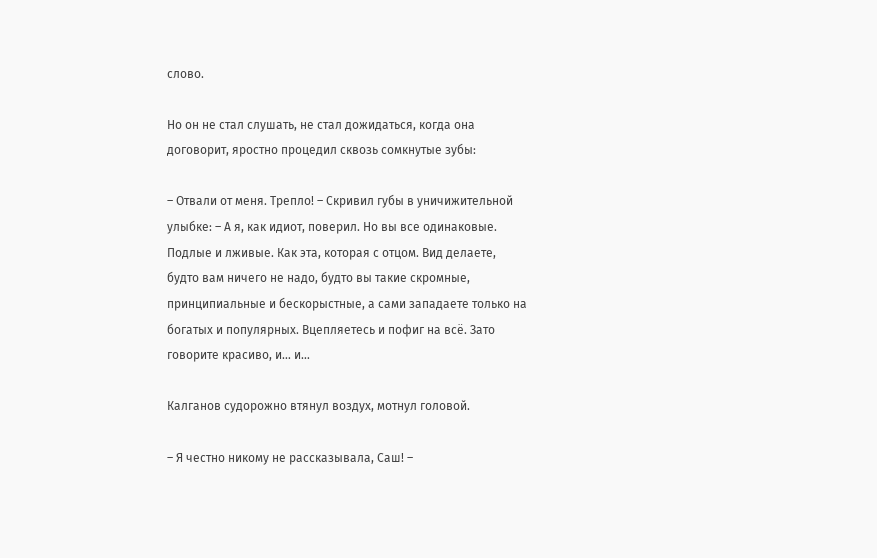слово.

Но он не стал слушать, не стал дожидаться, когда она договорит, яростно процедил сквозь сомкнутые зубы:

– Отвали от меня. Трепло! – Скривил губы в уничижительной улыбке: – А я, как идиот, поверил. Но вы все одинаковые. Подлые и лживые. Как эта, которая с отцом. Вид делаете, будто вам ничего не надо, будто вы такие скромные, принципиальные и бескорыстные, а сами западаете только на богатых и популярных. Вцепляетесь и пофиг на всё. Зато говорите красиво, и… и…

Калганов судорожно втянул воздух, мотнул головой.

– Я честно никому не рассказывала, Саш! –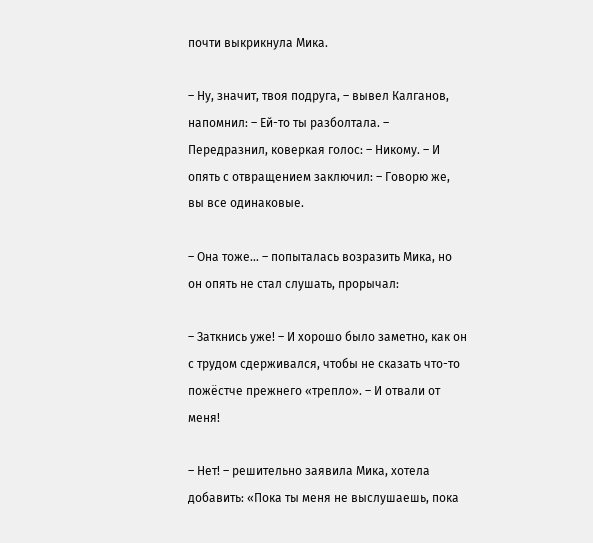почти выкрикнула Мика.

– Ну, значит, твоя подруга, – вывел Калганов, напомнил: – Ей-то ты разболтала. – Передразнил, коверкая голос: – Никому. – И опять с отвращением заключил: – Говорю же, вы все одинаковые.

– Она тоже… – попыталась возразить Мика, но он опять не стал слушать, прорычал:

– Заткнись уже! – И хорошо было заметно, как он с трудом сдерживался, чтобы не сказать что-то пожёстче прежнего «трепло». – И отвали от меня!

– Нет! – решительно заявила Мика, хотела добавить: «Пока ты меня не выслушаешь, пока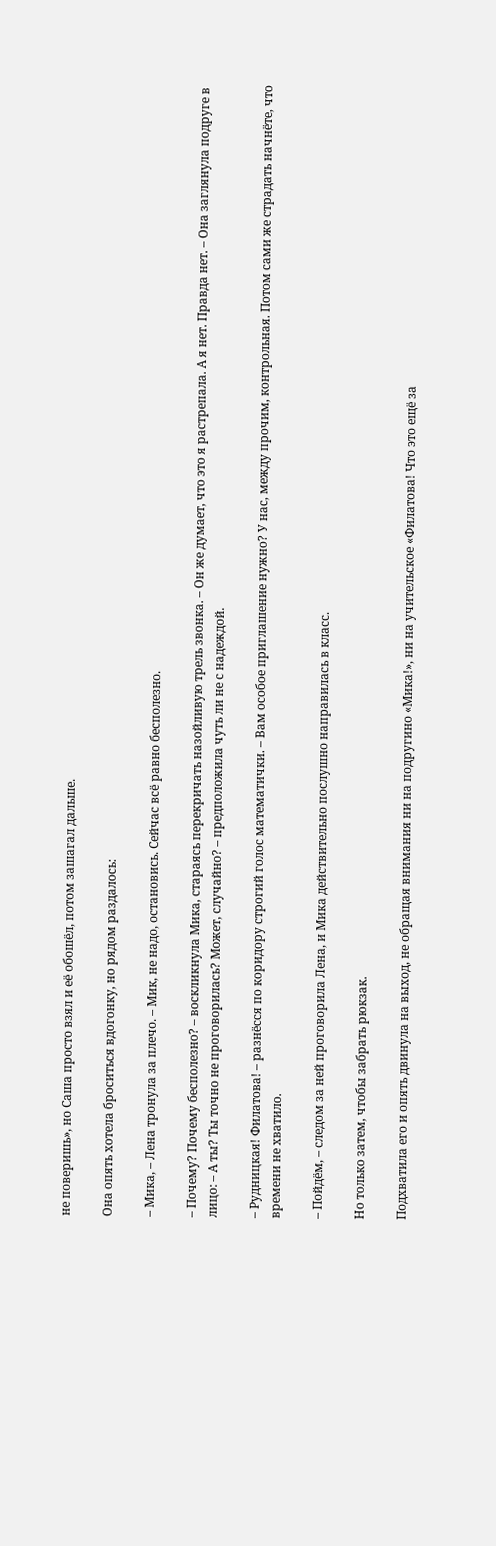не поверишь», но Саша просто взял и её обошёл, потом зашагал дальше.

Она опять хотела броситься вдогонку, но рядом раздалось:

– Мика, – Лена тронула за плечо. – Мик, не надо, остановись. Сейчас всё равно бесполезно.

– Почему? Почему бесполезно? – воскликнула Мика, стараясь перекричать назойливую трель звонка. – Он же думает, что это я растрепала. А я нет. Правда нет. – Она заглянула подруге в лицо: – А ты? Ты точно не проговорилась? Может, случайно? – предположила чуть ли не с надеждой.

– Рудницкая! Филатова! – разнёсся по коридору строгий голос математички. – Вам особое приглашение нужно? У нас, между прочим, контрольная. Потом сами же страдать начнёте, что времени не хватило.

– Пойдём, – следом за ней проговорила Лена, и Мика действительно послушно направилась в класс.

Но только затем, чтобы забрать рюкзак.

Подхватила его и опять двинула на выход, не обращая внимания ни на подругино «Мика!», ни на учительское «Филатова! Что это ещё за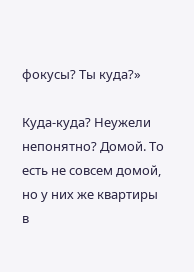фокусы? Ты куда?»

Куда-куда? Неужели непонятно? Домой. То есть не совсем домой, но у них же квартиры в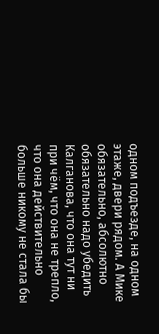одном подъезде, на одном этаже, двери рядом. А Мике обязательно, абсолютно обязательно надо убедить Калганова, что она тут ни при чём, что она не трепло, что она действительно больше никому не стала бы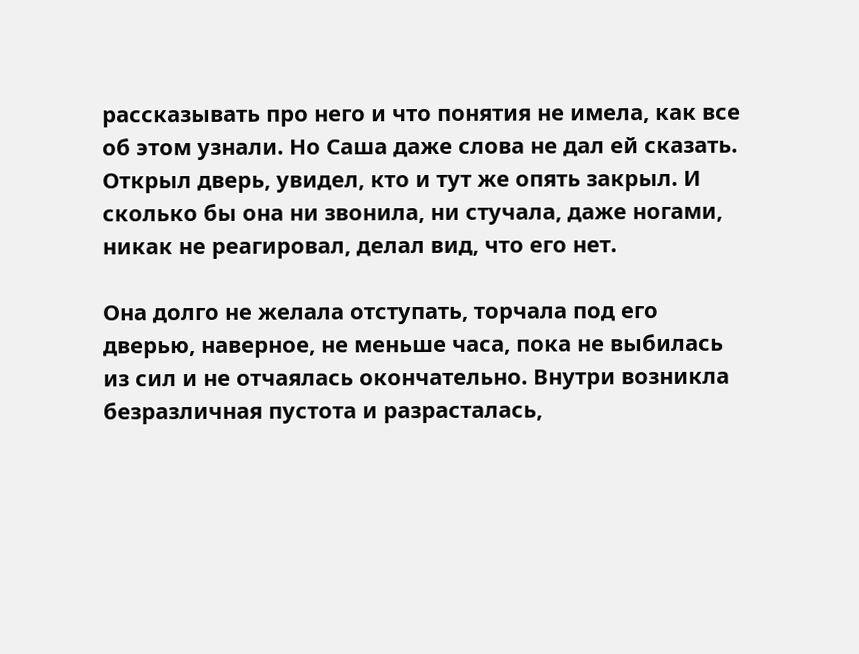рассказывать про него и что понятия не имела, как все об этом узнали. Но Саша даже слова не дал ей сказать. Открыл дверь, увидел, кто и тут же опять закрыл. И сколько бы она ни звонила, ни стучала, даже ногами, никак не реагировал, делал вид, что его нет.

Она долго не желала отступать, торчала под его дверью, наверное, не меньше часа, пока не выбилась из сил и не отчаялась окончательно. Внутри возникла безразличная пустота и разрасталась,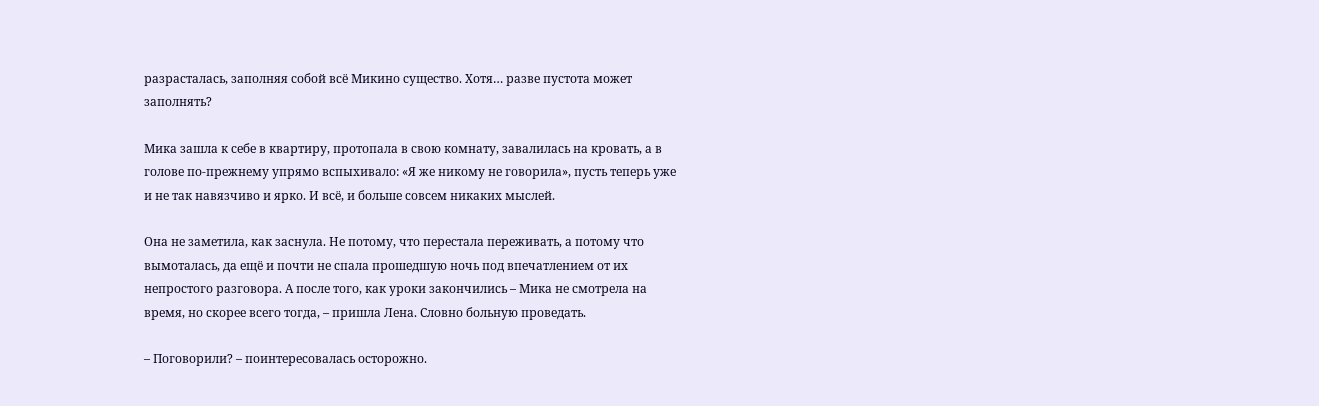разрасталась, заполняя собой всё Микино существо. Хотя… разве пустота может заполнять?

Мика зашла к себе в квартиру, протопала в свою комнату, завалилась на кровать, а в голове по-прежнему упрямо вспыхивало: «Я же никому не говорила», пусть теперь уже и не так навязчиво и ярко. И всё, и больше совсем никаких мыслей.

Она не заметила, как заснула. Не потому, что перестала переживать, а потому что вымоталась, да ещё и почти не спала прошедшую ночь под впечатлением от их непростого разговора. А после того, как уроки закончились – Мика не смотрела на время, но скорее всего тогда, – пришла Лена. Словно больную проведать.

– Поговорили? – поинтересовалась осторожно.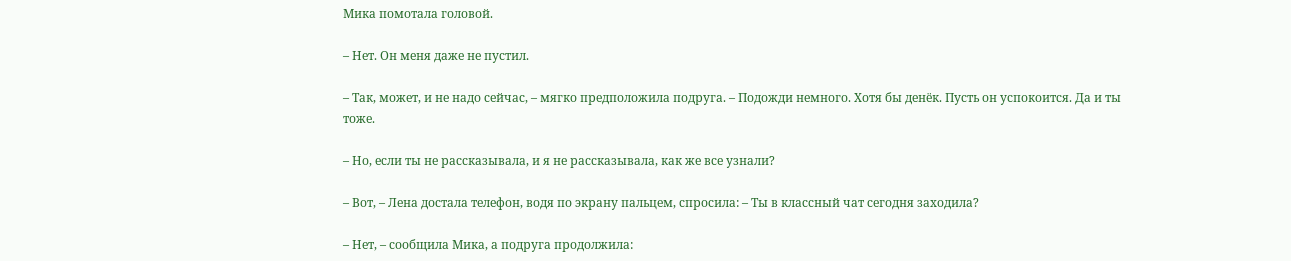Мика помотала головой.

– Нет. Он меня даже не пустил.

– Так, может, и не надо сейчас, – мягко предположила подруга. – Подожди немного. Хотя бы денёк. Пусть он успокоится. Да и ты тоже.

– Но, если ты не рассказывала, и я не рассказывала, как же все узнали?

– Вот, – Лена достала телефон, водя по экрану пальцем, спросила: – Ты в классный чат сегодня заходила?

– Нет, – сообщила Мика, а подруга продолжила: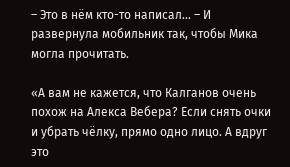– Это в нём кто-то написал… – И развернула мобильник так, чтобы Мика могла прочитать.

«А вам не кажется, что Калганов очень похож на Алекса Вебера? Если снять очки и убрать чёлку, прямо одно лицо. А вдруг это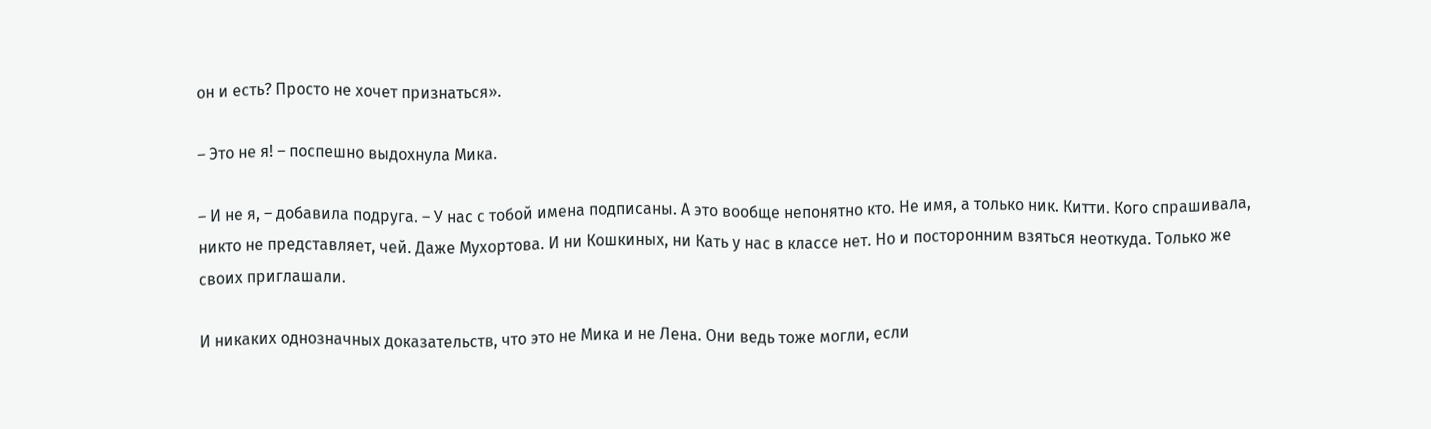он и есть? Просто не хочет признаться».

– Это не я! – поспешно выдохнула Мика.

– И не я, – добавила подруга. – У нас с тобой имена подписаны. А это вообще непонятно кто. Не имя, а только ник. Китти. Кого спрашивала, никто не представляет, чей. Даже Мухортова. И ни Кошкиных, ни Кать у нас в классе нет. Но и посторонним взяться неоткуда. Только же своих приглашали.

И никаких однозначных доказательств, что это не Мика и не Лена. Они ведь тоже могли, если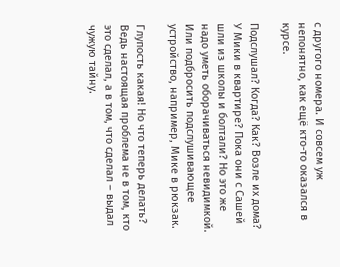с другого номера. И совсем уж непонятно, как ещё кто-то оказался в курсе.

Подслушал? Когда? Как? Возле их дома? У Мики в квартире? Пока они с Сашей шли из школы и болтали? Но это же надо уметь оборачиваться невидимкой. Или подбросить подслушивающее устройство, например, Мике в рюкзак.

Глупость какая! Но что теперь делать? Ведь настоящая проблема не в том, кто это сделал, а в том, что сделал – выдал чужую тайну.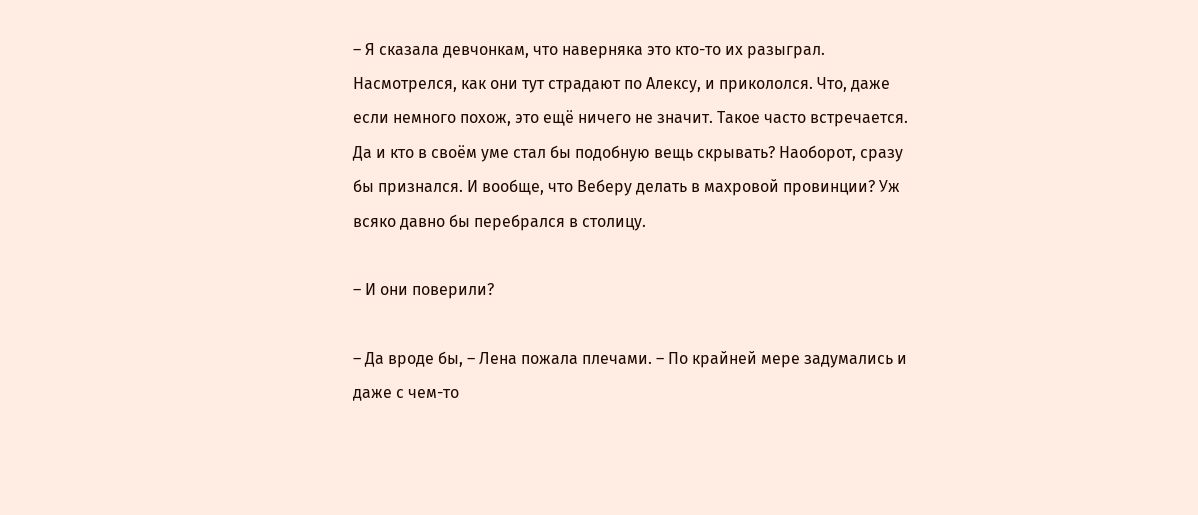– Я сказала девчонкам, что наверняка это кто-то их разыграл. Насмотрелся, как они тут страдают по Алексу, и прикололся. Что, даже если немного похож, это ещё ничего не значит. Такое часто встречается. Да и кто в своём уме стал бы подобную вещь скрывать? Наоборот, сразу бы признался. И вообще, что Веберу делать в махровой провинции? Уж всяко давно бы перебрался в столицу.

– И они поверили?

– Да вроде бы, – Лена пожала плечами. – По крайней мере задумались и даже с чем-то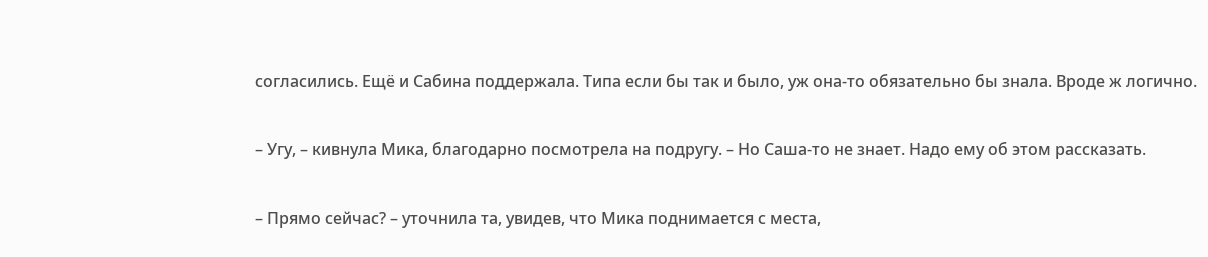согласились. Ещё и Сабина поддержала. Типа если бы так и было, уж она-то обязательно бы знала. Вроде ж логично.

– Угу, – кивнула Мика, благодарно посмотрела на подругу. – Но Саша-то не знает. Надо ему об этом рассказать.

– Прямо сейчас? – уточнила та, увидев, что Мика поднимается с места,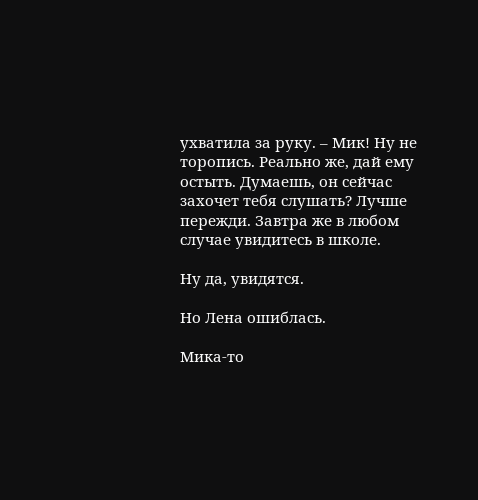ухватила за руку. – Мик! Ну не торопись. Реально же, дай ему остыть. Думаешь, он сейчас захочет тебя слушать? Лучше пережди. Завтра же в любом случае увидитесь в школе.

Ну да, увидятся.

Но Лена ошиблась.

Мика-то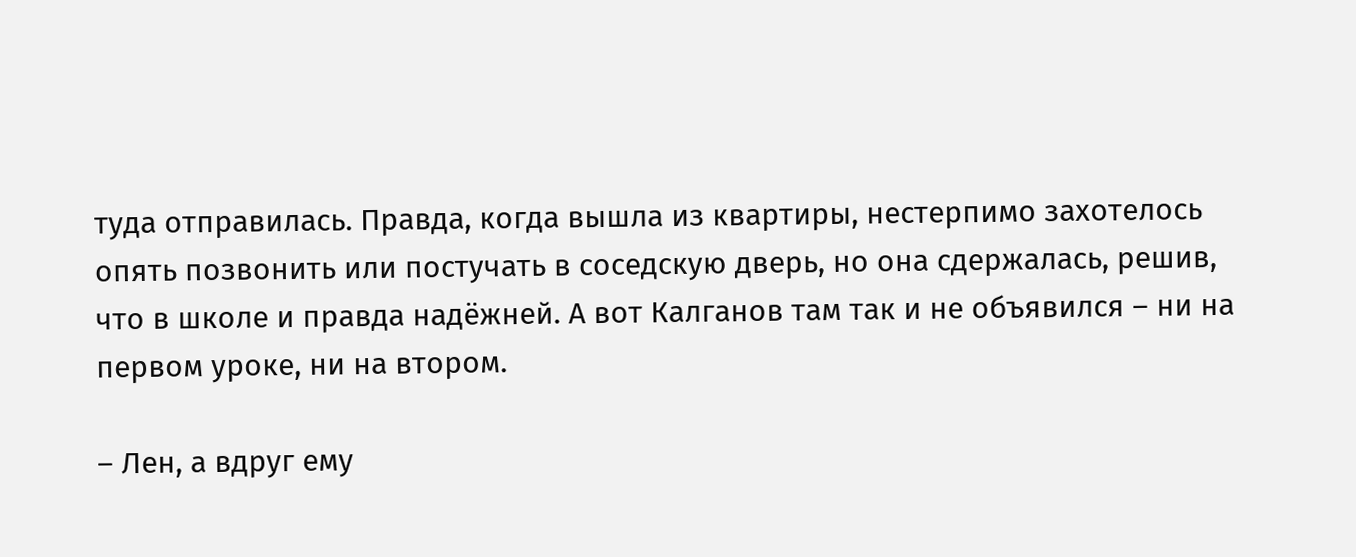туда отправилась. Правда, когда вышла из квартиры, нестерпимо захотелось опять позвонить или постучать в соседскую дверь, но она сдержалась, решив, что в школе и правда надёжней. А вот Калганов там так и не объявился – ни на первом уроке, ни на втором.

– Лен, а вдруг ему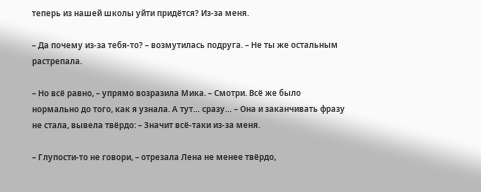теперь из нашей школы уйти придётся? Из-за меня.

– Да почему из-за тебя-то? – возмутилась подруга. – Не ты же остальным растрепала.

– Но всё равно, – упрямо возразила Мика. – Смотри. Всё же было нормально до того, как я узнала. А тут… сразу… – Она и заканчивать фразу не стала, вывела твёрдо: – Значит всё-таки из-за меня.

– Глупости-то не говори, – отрезала Лена не менее твёрдо,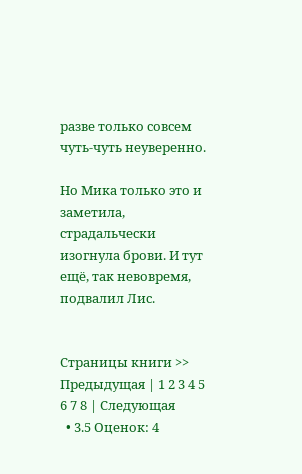разве только совсем чуть-чуть неуверенно.

Но Мика только это и заметила, страдальчески изогнула брови. И тут ещё, так невовремя, подвалил Лис.


Страницы книги >> Предыдущая | 1 2 3 4 5 6 7 8 | Следующая
  • 3.5 Оценок: 4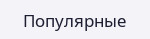Популярные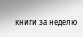книги за неделю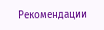Рекомендации